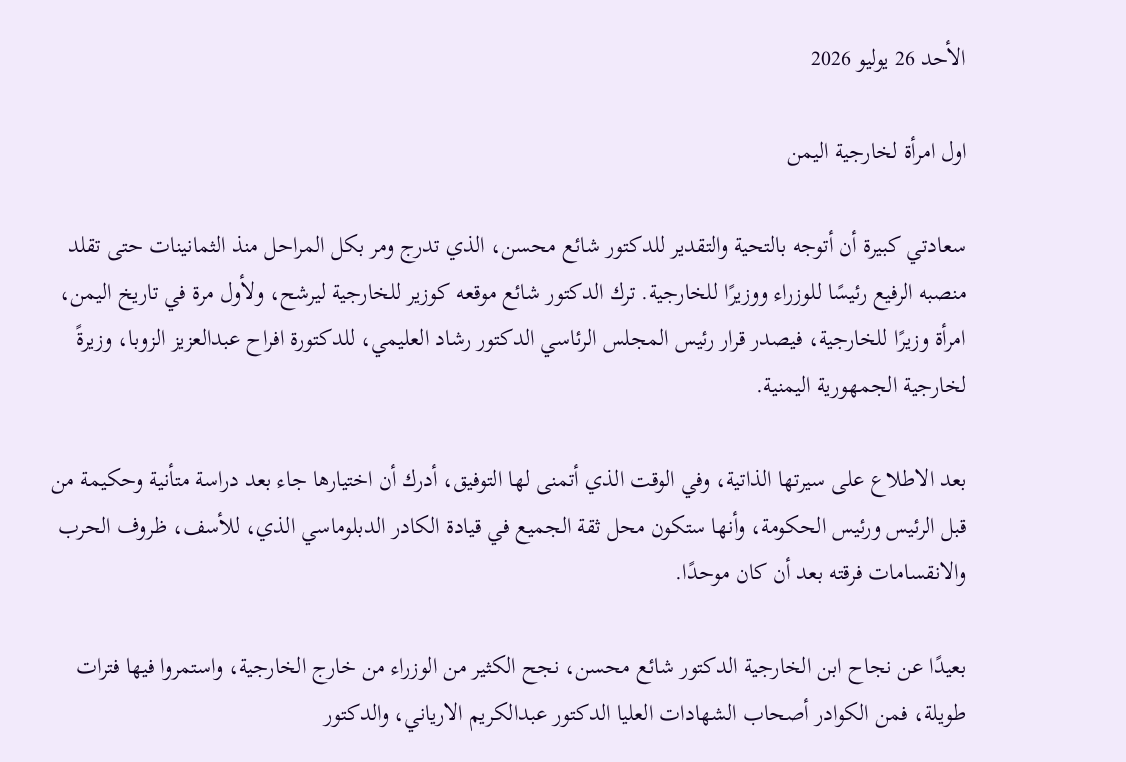الأحد 26 يوليو 2026

اول امرأة لخارجية اليمن

سعادتي كبيرة أن أتوجه بالتحية والتقدير للدكتور شائع محسن، الذي تدرج ومر بكل المراحل منذ الثمانينات حتى تقلد منصبه الرفيع رئيسًا للوزراء ووزيرًا للخارجية. ترك الدكتور شائع موقعه كوزير للخارجية ليرشح، ولأول مرة في تاريخ اليمن، امرأة وزيرًا للخارجية، فيصدر قرار رئيس المجلس الرئاسي الدكتور رشاد العليمي، للدكتورة افراح عبدالعزيز الزوبا، وزيرةً لخارجية الجمهورية اليمنية.

بعد الاطلاع على سيرتها الذاتية، وفي الوقت الذي أتمنى لها التوفيق، أدرك أن اختيارها جاء بعد دراسة متأنية وحكيمة من قبل الرئيس ورئيس الحكومة، وأنها ستكون محل ثقة الجميع في قيادة الكادر الدبلوماسي الذي، للأسف، ظروف الحرب والانقسامات فرقته بعد أن كان موحدًا.

بعيدًا عن نجاح ابن الخارجية الدكتور شائع محسن، نجح الكثير من الوزراء من خارج الخارجية، واستمروا فيها فترات طويلة، فمن الكوادر أصحاب الشهادات العليا الدكتور عبدالكريم الارياني، والدكتور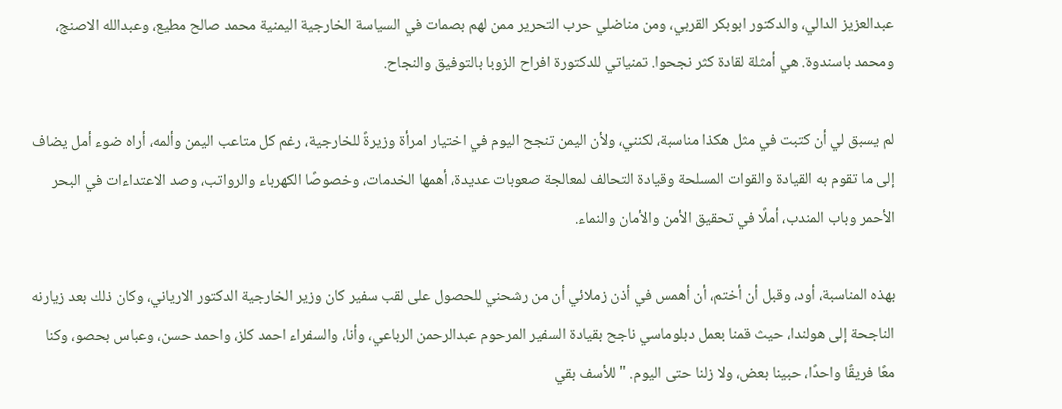عبدالعزيز الدالي، والدكتور ابوبكر القربي، ومن مناضلي حرب التحرير ممن لهم بصمات في السياسة الخارجية اليمنية محمد صالح مطيع، وعبدالله الاصنج، ومحمد باسندوة. هي أمثلة لقادة كثر نجحوا. تمنياتي للدكتورة افراح الزوبا بالتوفيق والنجاح.

لم يسبق لي أن كتبت في مثل هكذا مناسبة، لكنني، ولأن اليمن تنجح اليوم في اختيار امرأة وزيرةً للخارجية، رغم كل متاعب اليمن وألمه، أراه ضوء أمل يضاف إلى ما تقوم به القيادة والقوات المسلحة وقيادة التحالف لمعالجة صعوبات عديدة، أهمها الخدمات، وخصوصًا الكهرباء والرواتب، وصد الاعتداءات في البحر الأحمر وباب المندب، أملًا في تحقيق الأمن والأمان والنماء.

بهذه المناسبة، أود، وقبل أن أختم، أن أهمس في أذن زملائي أن من رشحني للحصول على لقب سفير كان وزير الخارجية الدكتور الارياني، وكان ذلك بعد زيارنه الناجحة إلى هولندا، حيث قمنا بعمل دبلوماسي ناجح بقيادة السفير المرحوم عبدالرحمن الرباعي، وأنا، والسفراء احمد كلز، واحمد حسن، وعباس بحصو، وكنا معًا فريقًا واحدًا، حبينا بعض، ولا زلنا حتى اليوم. "للأسف بقي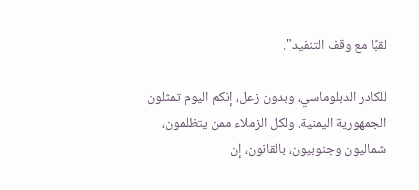لقبًا مع وقف التنفيد".

للكادر الدبلوماسي، وبدون زعل، إنكم اليوم تمثلون الجمهورية اليمنية. ولكل الزملاء ممن يتظلمون، شماليون وجنوبيون، بالقانون، إن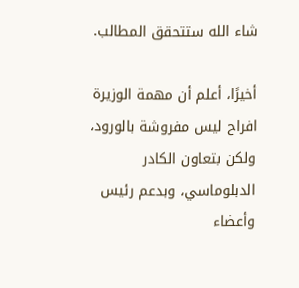شاء الله ستتحقق المطالب.

أخيرًا، أعلم أن مهمة الوزيرة افراح ليس مفروشة بالورود، ولكن بتعاون الكادر الدبلوماسي، وبدعم رئيس وأعضاء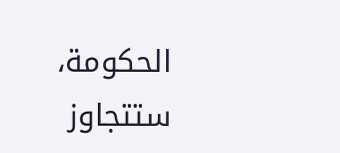الحكومة، ستتجاوز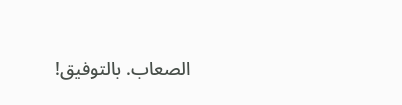الصعاب. بالتوفيق!